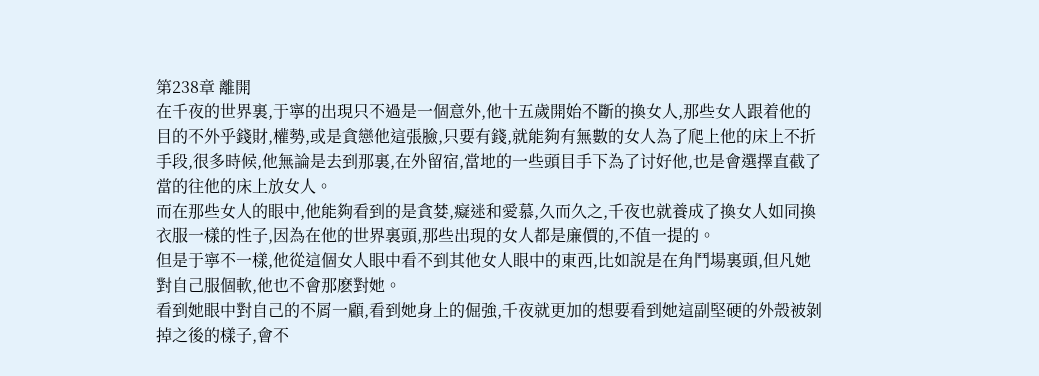第238章 離開
在千夜的世界裏,于寧的出現只不過是一個意外,他十五歲開始不斷的換女人,那些女人跟着他的目的不外乎錢財,權勢,或是貪戀他這張臉,只要有錢,就能夠有無數的女人為了爬上他的床上不折手段,很多時候,他無論是去到那裏,在外留宿,當地的一些頭目手下為了讨好他,也是會選擇直截了當的往他的床上放女人。
而在那些女人的眼中,他能夠看到的是貪婪,癡迷和愛慕,久而久之,千夜也就養成了換女人如同換衣服一樣的性子,因為在他的世界裏頭,那些出現的女人都是廉價的,不值一提的。
但是于寧不一樣,他從這個女人眼中看不到其他女人眼中的東西,比如說是在角鬥場裏頭,但凡她對自己服個軟,他也不會那麽對她。
看到她眼中對自己的不屑一顧,看到她身上的倔強,千夜就更加的想要看到她這副堅硬的外殼被剝掉之後的樣子,會不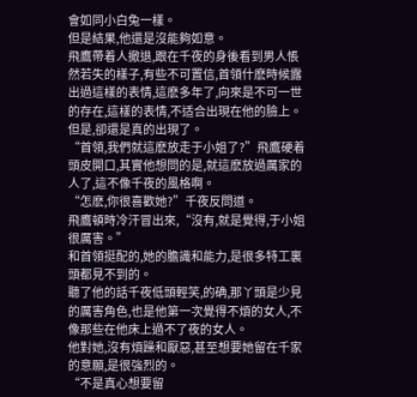會如同小白兔一樣。
但是結果,他還是沒能夠如意。
飛鷹帶着人撤退,跟在千夜的身後看到男人悵然若失的樣子,有些不可置信,首領什麽時候露出過這樣的表情,這麽多年了,向來是不可一世的存在,這樣的表情,不适合出現在他的臉上。
但是,卻還是真的出現了。
“首領,我們就這麽放走于小姐了?”飛鷹硬着頭皮開口,其實他想問的是,就這麽放過厲家的人了,這不像千夜的風格啊。
“怎麽,你很喜歡她?”千夜反問道。
飛鷹頓時冷汗冒出來,“沒有,就是覺得,于小姐很厲害。”
和首領挺配的,她的膽識和能力,是很多特工裏頭都見不到的。
聽了他的話千夜低頭輕笑,的确,那丫頭是少見的厲害角色,也是他第一次覺得不煩的女人,不像那些在他床上過不了夜的女人。
他對她,沒有煩躁和厭惡,甚至想要她留在千家的意願,是很強烈的。
“不是真心想要留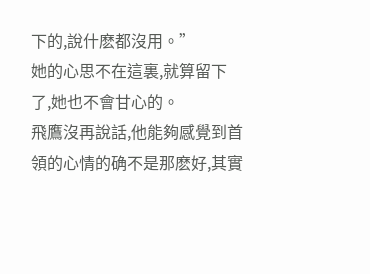下的,說什麽都沒用。”
她的心思不在這裏,就算留下了,她也不會甘心的。
飛鷹沒再說話,他能夠感覺到首領的心情的确不是那麽好,其實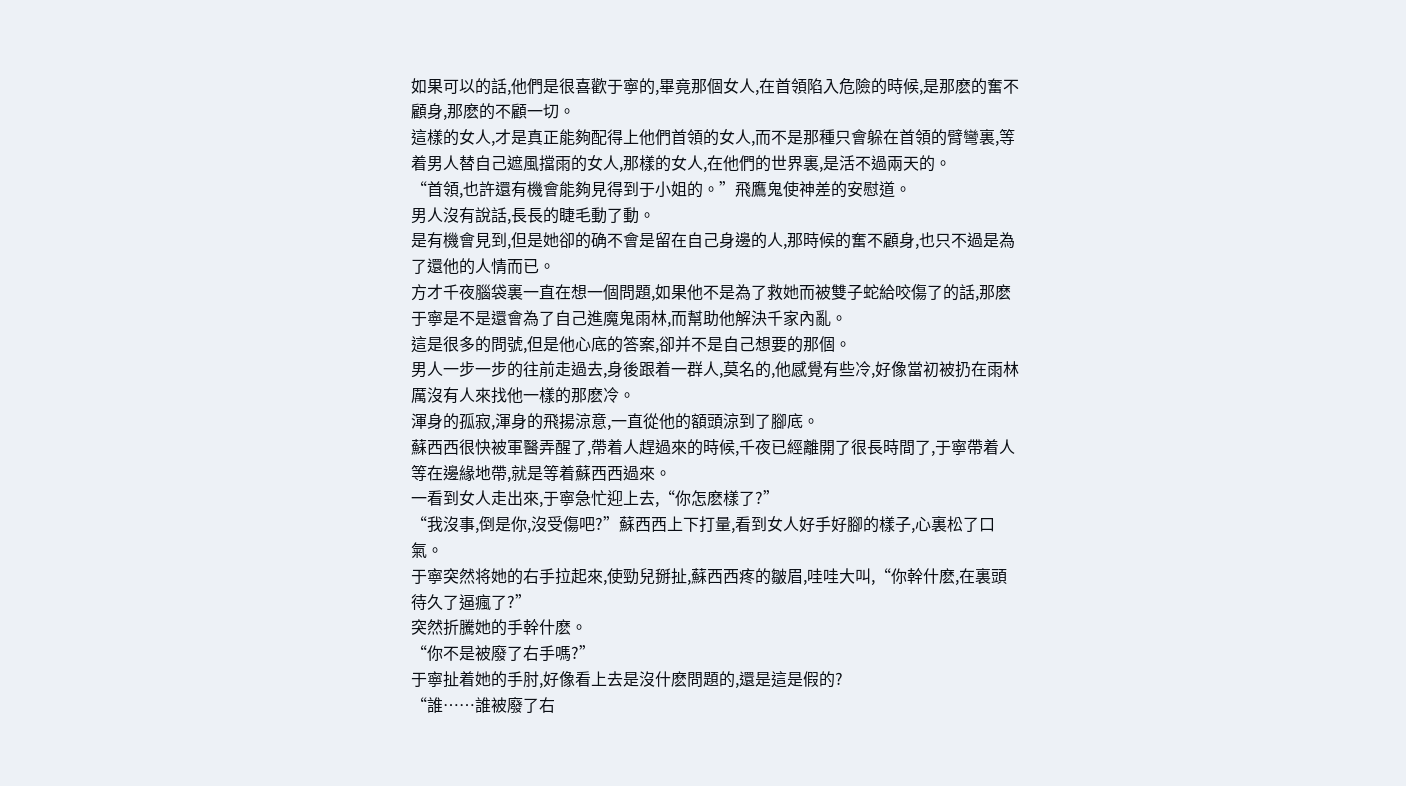如果可以的話,他們是很喜歡于寧的,畢竟那個女人,在首領陷入危險的時候,是那麽的奮不顧身,那麽的不顧一切。
這樣的女人,才是真正能夠配得上他們首領的女人,而不是那種只會躲在首領的臂彎裏,等着男人替自己遮風擋雨的女人,那樣的女人,在他們的世界裏,是活不過兩天的。
“首領,也許還有機會能夠見得到于小姐的。”飛鷹鬼使神差的安慰道。
男人沒有說話,長長的睫毛動了動。
是有機會見到,但是她卻的确不會是留在自己身邊的人,那時候的奮不顧身,也只不過是為了還他的人情而已。
方才千夜腦袋裏一直在想一個問題,如果他不是為了救她而被雙子蛇給咬傷了的話,那麽于寧是不是還會為了自己進魔鬼雨林,而幫助他解決千家內亂。
這是很多的問號,但是他心底的答案,卻并不是自己想要的那個。
男人一步一步的往前走過去,身後跟着一群人,莫名的,他感覺有些冷,好像當初被扔在雨林厲沒有人來找他一樣的那麽冷。
渾身的孤寂,渾身的飛揚涼意,一直從他的額頭涼到了腳底。
蘇西西很快被軍醫弄醒了,帶着人趕過來的時候,千夜已經離開了很長時間了,于寧帶着人等在邊緣地帶,就是等着蘇西西過來。
一看到女人走出來,于寧急忙迎上去,“你怎麽樣了?”
“我沒事,倒是你,沒受傷吧?”蘇西西上下打量,看到女人好手好腳的樣子,心裏松了口氣。
于寧突然将她的右手拉起來,使勁兒掰扯,蘇西西疼的皺眉,哇哇大叫,“你幹什麽,在裏頭待久了逼瘋了?”
突然折騰她的手幹什麽。
“你不是被廢了右手嗎?”
于寧扯着她的手肘,好像看上去是沒什麽問題的,還是這是假的?
“誰……誰被廢了右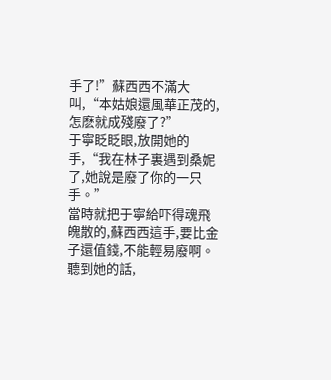手了!”蘇西西不滿大叫,“本姑娘還風華正茂的,怎麽就成殘廢了?”
于寧眨眨眼,放開她的手,“我在林子裏遇到桑妮了,她說是廢了你的一只手。”
當時就把于寧給吓得魂飛魄散的,蘇西西這手,要比金子還值錢,不能輕易廢啊。
聽到她的話,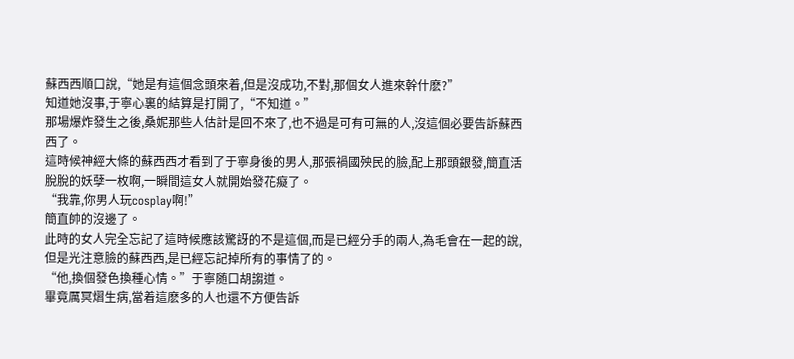蘇西西順口說,“她是有這個念頭來着,但是沒成功,不對,那個女人進來幹什麽?”
知道她沒事,于寧心裏的結算是打開了,“不知道。”
那場爆炸發生之後,桑妮那些人估計是回不來了,也不過是可有可無的人,沒這個必要告訴蘇西西了。
這時候神經大條的蘇西西才看到了于寧身後的男人,那張禍國殃民的臉,配上那頭銀發,簡直活脫脫的妖孽一枚啊,一瞬間這女人就開始發花癡了。
“我靠,你男人玩cosplay啊!”
簡直帥的沒邊了。
此時的女人完全忘記了這時候應該驚訝的不是這個,而是已經分手的兩人,為毛會在一起的說,但是光注意臉的蘇西西,是已經忘記掉所有的事情了的。
“他,換個發色換種心情。”于寧随口胡謅道。
畢竟厲冥熠生病,當着這麽多的人也還不方便告訴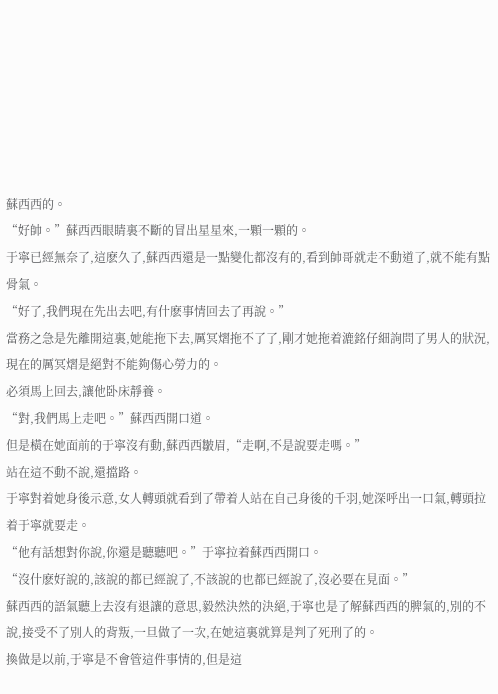蘇西西的。
“好帥。”蘇西西眼睛裏不斷的冒出星星來,一顆一顆的。
于寧已經無奈了,這麽久了,蘇西西還是一點變化都沒有的,看到帥哥就走不動道了,就不能有點骨氣。
“好了,我們現在先出去吧,有什麽事情回去了再說。”
當務之急是先離開這裏,她能拖下去,厲冥熠拖不了了,剛才她拖着漉銘仔細詢問了男人的狀況,現在的厲冥熠是絕對不能夠傷心勞力的。
必須馬上回去,讓他卧床靜養。
“對,我們馬上走吧。”蘇西西開口道。
但是橫在她面前的于寧沒有動,蘇西西皺眉,“走啊,不是說要走嗎。”
站在這不動不說,還擋路。
于寧對着她身後示意,女人轉頭就看到了帶着人站在自己身後的千羽,她深呼出一口氣,轉頭拉着于寧就要走。
“他有話想對你說,你還是聽聽吧。”于寧拉着蘇西西開口。
“沒什麽好說的,該說的都已經說了,不該說的也都已經說了,沒必要在見面。”
蘇西西的語氣聽上去沒有退讓的意思,毅然決然的決絕,于寧也是了解蘇西西的脾氣的,別的不說,接受不了別人的背叛,一旦做了一次,在她這裏就算是判了死刑了的。
換做是以前,于寧是不會管這件事情的,但是這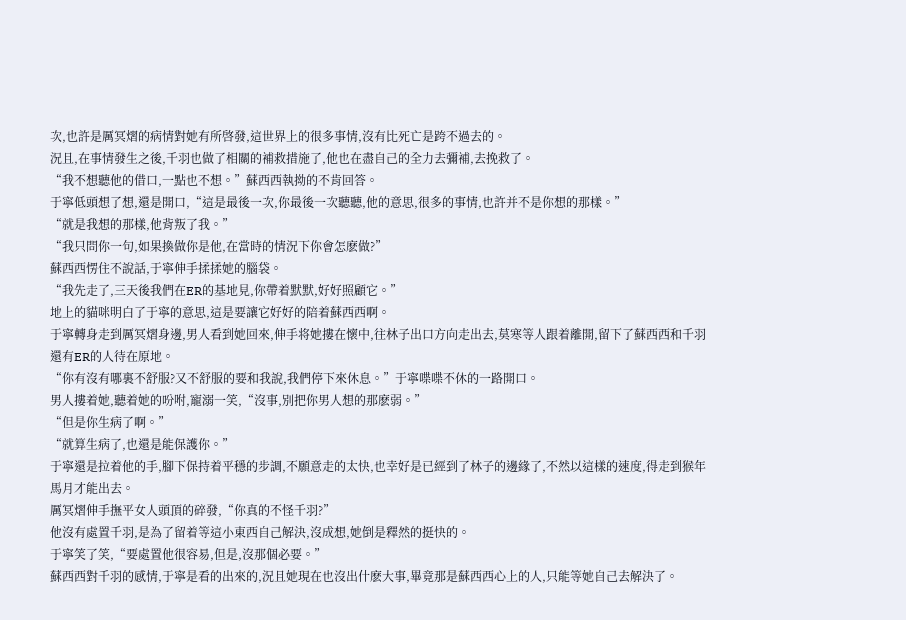次,也許是厲冥熠的病情對她有所啓發,這世界上的很多事情,沒有比死亡是跨不過去的。
況且,在事情發生之後,千羽也做了相關的補救措施了,他也在盡自己的全力去彌補,去挽救了。
“我不想聽他的借口,一點也不想。”蘇西西執拗的不肯回答。
于寧低頭想了想,還是開口,“這是最後一次,你最後一次聽聽,他的意思,很多的事情,也許并不是你想的那樣。”
“就是我想的那樣,他背叛了我。”
“我只問你一句,如果換做你是他,在當時的情況下你會怎麽做?”
蘇西西愣住不說話,于寧伸手揉揉她的腦袋。
“我先走了,三天後我們在ER的基地見,你帶着默默,好好照顧它。”
地上的貓咪明白了于寧的意思,這是要讓它好好的陪着蘇西西啊。
于寧轉身走到厲冥熠身邊,男人看到她回來,伸手将她摟在懷中,往林子出口方向走出去,莫寒等人跟着離開,留下了蘇西西和千羽還有ER的人待在原地。
“你有沒有哪裏不舒服?又不舒服的要和我說,我們停下來休息。”于寧喋喋不休的一路開口。
男人摟着她,聽着她的吩咐,寵溺一笑,“沒事,別把你男人想的那麽弱。”
“但是你生病了啊。”
“就算生病了,也還是能保護你。”
于寧還是拉着他的手,腳下保持着平穩的步調,不願意走的太快,也幸好是已經到了林子的邊緣了,不然以這樣的速度,得走到猴年馬月才能出去。
厲冥熠伸手撫平女人頭頂的碎發,“你真的不怪千羽?”
他沒有處置千羽,是為了留着等這小東西自己解決,沒成想,她倒是釋然的挺快的。
于寧笑了笑,“要處置他很容易,但是,沒那個必要。”
蘇西西對千羽的感情,于寧是看的出來的,況且她現在也沒出什麽大事,畢竟那是蘇西西心上的人,只能等她自己去解決了。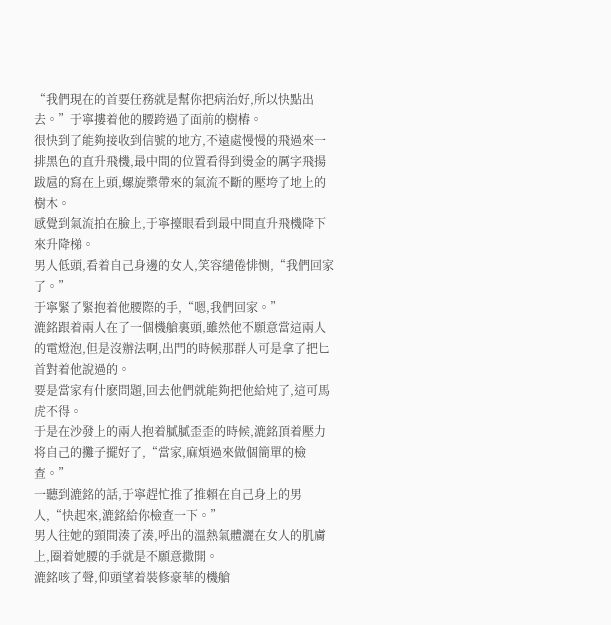“我們現在的首要任務就是幫你把病治好,所以快點出去。”于寧摟着他的腰跨過了面前的樹樁。
很快到了能夠接收到信號的地方,不遠處慢慢的飛過來一排黑色的直升飛機,最中間的位置看得到燙金的厲字飛揚跋扈的寫在上頭,螺旋槳帶來的氣流不斷的壓垮了地上的樹木。
感覺到氣流拍在臉上,于寧擡眼看到最中間直升飛機降下來升降梯。
男人低頭,看着自己身邊的女人,笑容缱倦悱恻,“我們回家了。”
于寧緊了緊抱着他腰際的手,“嗯,我們回家。”
漉銘跟着兩人在了一個機艙裏頭,雖然他不願意當這兩人的電燈泡,但是沒辦法啊,出門的時候那群人可是拿了把匕首對着他說過的。
要是當家有什麽問題,回去他們就能夠把他給炖了,這可馬虎不得。
于是在沙發上的兩人抱着膩膩歪歪的時候,漉銘頂着壓力将自己的攤子擺好了,“當家,麻煩過來做個簡單的檢查。”
一聽到漉銘的話,于寧趕忙推了推賴在自己身上的男人,“快起來,漉銘給你檢查一下。”
男人往她的頸間湊了湊,呼出的溫熱氣體灑在女人的肌膚上,圈着她腰的手就是不願意撒開。
漉銘咳了聲,仰頭望着裝修豪華的機艙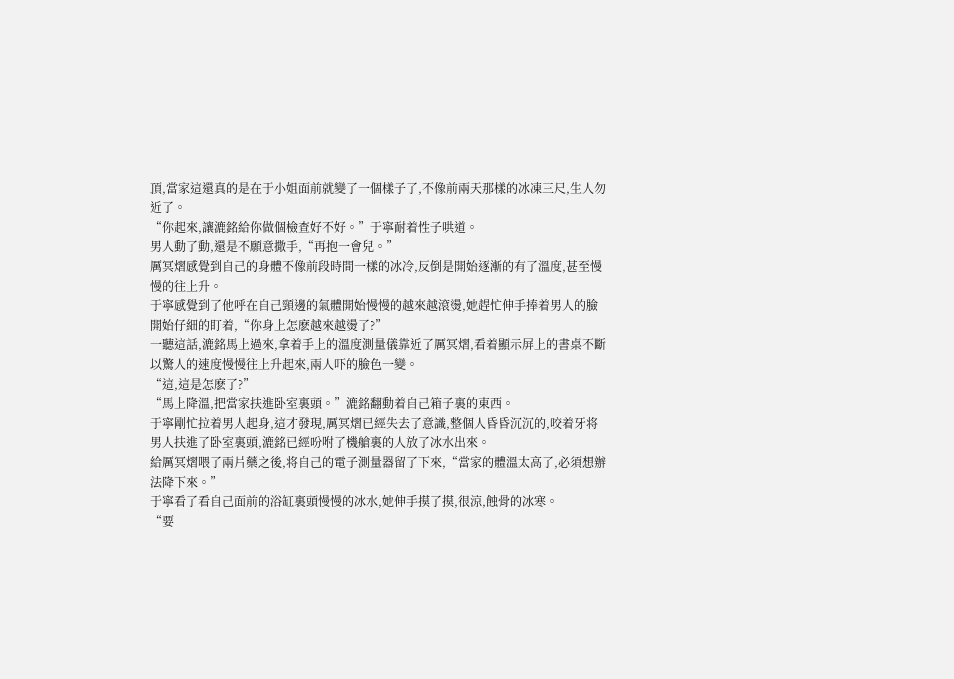頂,當家這還真的是在于小姐面前就變了一個樣子了,不像前兩天那樣的冰凍三尺,生人勿近了。
“你起來,讓漉銘給你做個檢查好不好。”于寧耐着性子哄道。
男人動了動,還是不願意撒手,“再抱一會兒。”
厲冥熠感覺到自己的身體不像前段時間一樣的冰冷,反倒是開始逐漸的有了溫度,甚至慢慢的往上升。
于寧感覺到了他呼在自己頸邊的氣體開始慢慢的越來越滾燙,她趕忙伸手捧着男人的臉開始仔細的盯着,“你身上怎麽越來越燙了?”
一聽這話,漉銘馬上過來,拿着手上的溫度測量儀靠近了厲冥熠,看着顯示屏上的書桌不斷以驚人的速度慢慢往上升起來,兩人吓的臉色一變。
“這,這是怎麽了?”
“馬上降溫,把當家扶進卧室裏頭。”漉銘翻動着自己箱子裏的東西。
于寧剛忙拉着男人起身,這才發現,厲冥熠已經失去了意識,整個人昏昏沉沉的,咬着牙将男人扶進了卧室裏頭,漉銘已經吩咐了機艙裏的人放了冰水出來。
給厲冥熠喂了兩片藥之後,将自己的電子測量器留了下來,“當家的體溫太高了,必須想辦法降下來。”
于寧看了看自己面前的浴缸裏頭慢慢的冰水,她伸手摸了摸,很涼,蝕骨的冰寒。
“要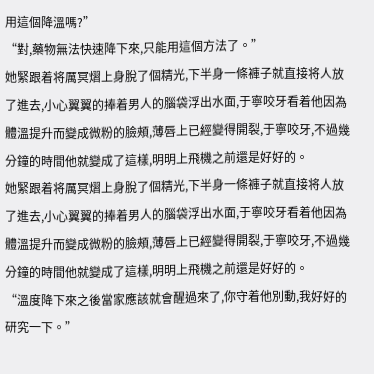用這個降溫嗎?”
“對,藥物無法快速降下來,只能用這個方法了。”
她緊跟着将厲冥熠上身脫了個精光,下半身一條褲子就直接将人放了進去,小心翼翼的捧着男人的腦袋浮出水面,于寧咬牙看着他因為體溫提升而變成微粉的臉頰,薄唇上已經變得開裂,于寧咬牙,不過幾分鐘的時間他就變成了這樣,明明上飛機之前還是好好的。
她緊跟着将厲冥熠上身脫了個精光,下半身一條褲子就直接将人放了進去,小心翼翼的捧着男人的腦袋浮出水面,于寧咬牙看着他因為體溫提升而變成微粉的臉頰,薄唇上已經變得開裂,于寧咬牙,不過幾分鐘的時間他就變成了這樣,明明上飛機之前還是好好的。
“溫度降下來之後當家應該就會醒過來了,你守着他別動,我好好的研究一下。”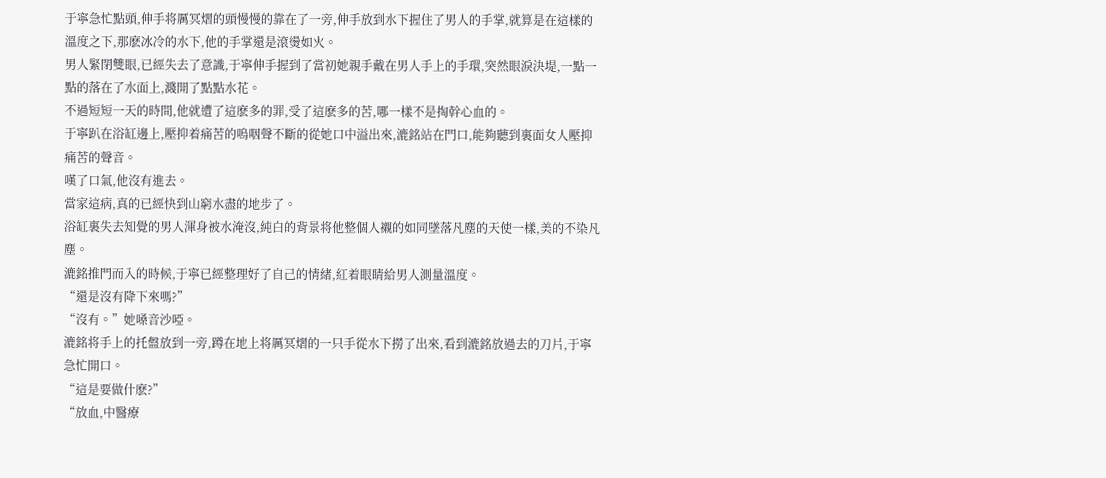于寧急忙點頭,伸手将厲冥熠的頭慢慢的靠在了一旁,伸手放到水下握住了男人的手掌,就算是在這樣的溫度之下,那麽冰冷的水下,他的手掌還是滾燙如火。
男人緊閉雙眼,已經失去了意識,于寧伸手握到了當初她親手戴在男人手上的手環,突然眼淚決堤,一點一點的落在了水面上,濺開了點點水花。
不過短短一天的時間,他就遭了這麽多的罪,受了這麽多的苦,哪一樣不是掏幹心血的。
于寧趴在浴缸邊上,壓抑着痛苦的嗚咽聲不斷的從她口中溢出來,漉銘站在門口,能夠聽到裏面女人壓抑痛苦的聲音。
嘆了口氣,他沒有進去。
當家這病,真的已經快到山窮水盡的地步了。
浴缸裏失去知覺的男人渾身被水淹沒,純白的背景将他整個人襯的如同墜落凡塵的天使一樣,美的不染凡塵。
漉銘推門而入的時候,于寧已經整理好了自己的情緒,紅着眼睛給男人測量溫度。
“還是沒有降下來嗎?”
“沒有。”她嗓音沙啞。
漉銘将手上的托盤放到一旁,蹲在地上将厲冥熠的一只手從水下撈了出來,看到漉銘放過去的刀片,于寧急忙開口。
“這是要做什麽?”
“放血,中醫療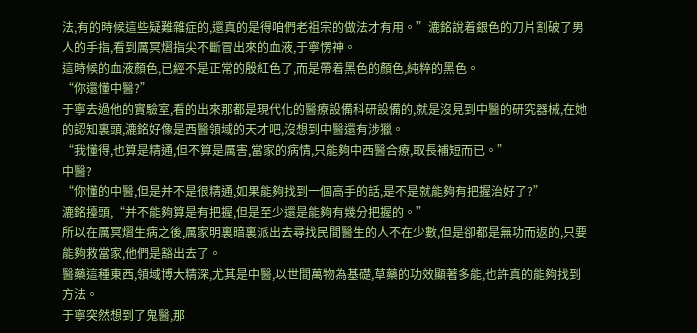法,有的時候這些疑難雜症的,還真的是得咱們老祖宗的做法才有用。”漉銘說着銀色的刀片割破了男人的手指,看到厲冥熠指尖不斷冒出來的血液,于寧愣神。
這時候的血液顏色,已經不是正常的殷紅色了,而是帶着黑色的顏色,純粹的黑色。
“你還懂中醫?”
于寧去過他的實驗室,看的出來那都是現代化的醫療設備科研設備的,就是沒見到中醫的研究器械,在她的認知裏頭,漉銘好像是西醫領域的天才吧,沒想到中醫還有涉獵。
“我懂得,也算是精通,但不算是厲害,當家的病情,只能夠中西醫合療,取長補短而已。”
中醫?
“你懂的中醫,但是并不是很精通,如果能夠找到一個高手的話,是不是就能夠有把握治好了?”
漉銘擡頭,“并不能夠算是有把握,但是至少還是能夠有幾分把握的。”
所以在厲冥熠生病之後,厲家明裏暗裏派出去尋找民間醫生的人不在少數,但是卻都是無功而返的,只要能夠救當家,他們是豁出去了。
醫藥這種東西,領域博大精深,尤其是中醫,以世間萬物為基礎,草藥的功效顯著多能,也許真的能夠找到方法。
于寧突然想到了鬼醫,那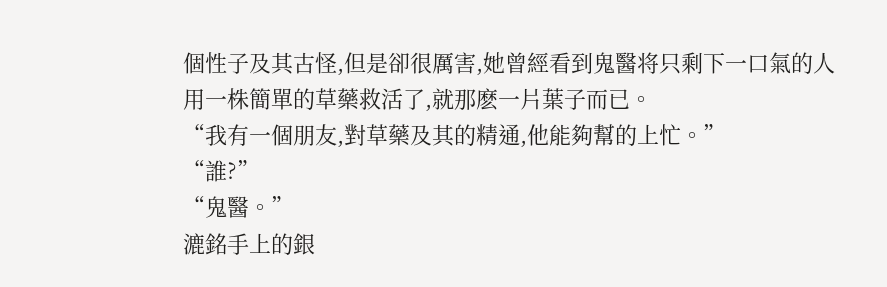個性子及其古怪,但是卻很厲害,她曾經看到鬼醫将只剩下一口氣的人用一株簡單的草藥救活了,就那麽一片葉子而已。
“我有一個朋友,對草藥及其的精通,他能夠幫的上忙。”
“誰?”
“鬼醫。”
漉銘手上的銀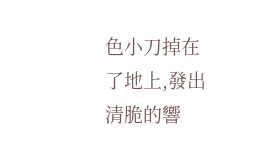色小刀掉在了地上,發出清脆的響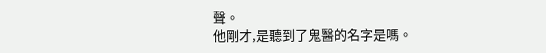聲。
他剛才,是聽到了鬼醫的名字是嗎。